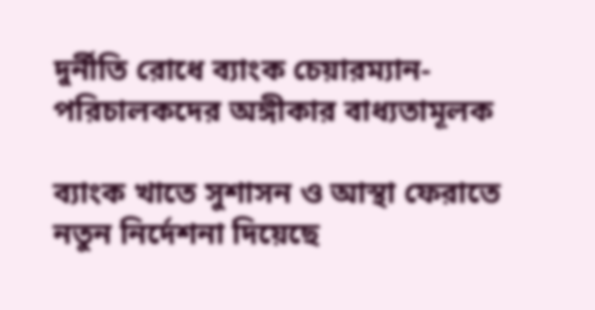দুর্নীতি রোধে ব্যাংক চেয়ারম্যান-পরিচালকদের অঙ্গীকার বাধ্যতামূলক

ব্যাংক খাতে সুশাসন ও আস্থা ফেরাতে নতুন নির্দেশনা দিয়েছে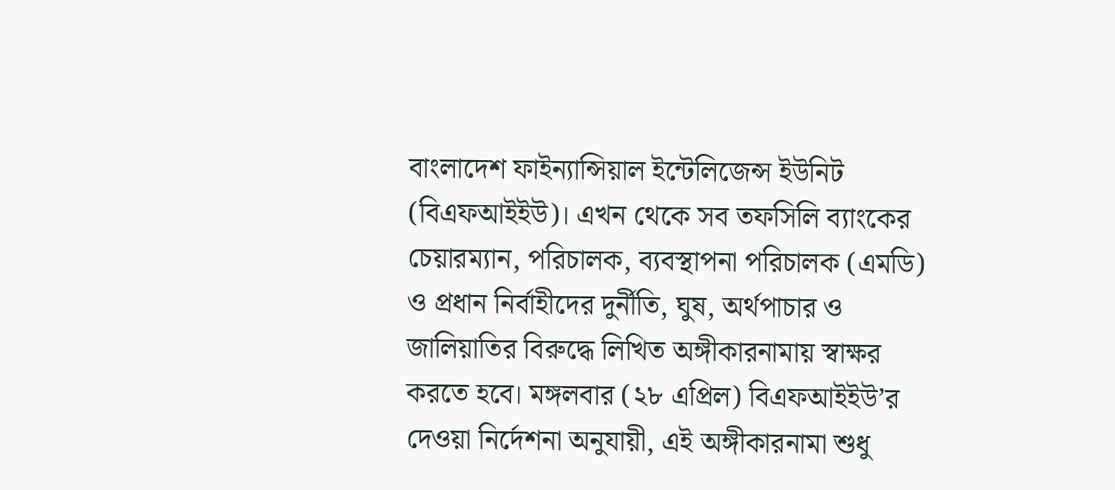বাংলাদেশ ফাইন্যান্সিয়াল ইন্টেলিজেন্স ইউনিট (বিএফআইইউ)। এখন থেকে সব তফসিলি ব্যাংকের চেয়ারম্যান, পরিচালক, ব্যবস্থাপনা পরিচালক (এমডি) ও প্রধান নির্বাহীদের দুর্নীতি, ঘুষ, অর্থপাচার ও জালিয়াতির বিরুদ্ধে লিখিত অঙ্গীকারনামায় স্বাক্ষর করতে হবে। মঙ্গলবার (২৮ এপ্রিল) বিএফআইইউ’র দেওয়া নির্দেশনা অনুযায়ী, এই অঙ্গীকারনামা শুধু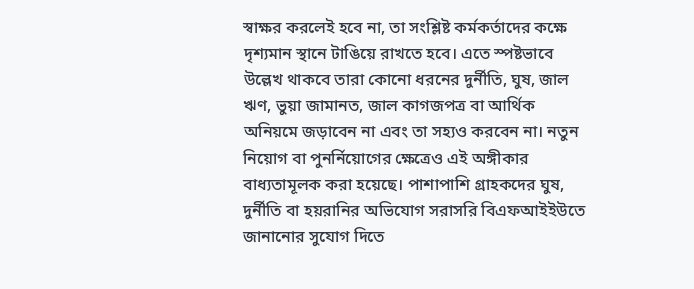স্বাক্ষর করলেই হবে না, তা সংশ্লিষ্ট কর্মকর্তাদের কক্ষে দৃশ্যমান স্থানে টাঙিয়ে রাখতে হবে। এতে স্পষ্টভাবে উল্লেখ থাকবে তারা কোনো ধরনের দুর্নীতি, ঘুষ, জাল ঋণ, ভুয়া জামানত, জাল কাগজপত্র বা আর্থিক অনিয়মে জড়াবেন না এবং তা সহ্যও করবেন না। নতুন নিয়োগ বা পুনর্নিয়োগের ক্ষেত্রেও এই অঙ্গীকার বাধ্যতামূলক করা হয়েছে। পাশাপাশি গ্রাহকদের ঘুষ, দুর্নীতি বা হয়রানির অভিযোগ সরাসরি বিএফআইইউতে জানানোর সুযোগ দিতে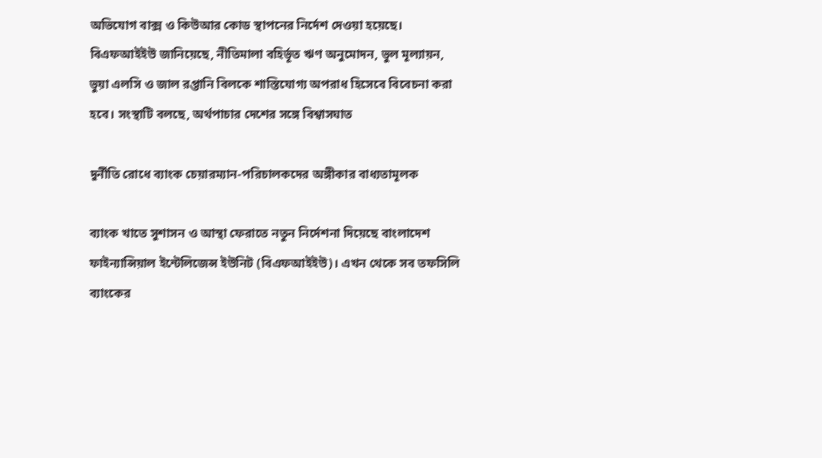অভিযোগ বাক্স ও কিউআর কোড স্থাপনের নির্দেশ দেওয়া হয়েছে। বিএফআইইউ জানিয়েছে, নীতিমালা বহির্ভূত ঋণ অনুমোদন, ভুল মূল্যায়ন, ভুয়া এলসি ও জাল রপ্তানি বিলকে শাস্তিযোগ্য অপরাধ হিসেবে বিবেচনা করা হবে। সংস্থাটি বলছে, অর্থপাচার দেশের সঙ্গে বিশ্বাসঘাত

দুর্নীতি রোধে ব্যাংক চেয়ারম্যান-পরিচালকদের অঙ্গীকার বাধ্যতামূলক

ব্যাংক খাতে সুশাসন ও আস্থা ফেরাতে নতুন নির্দেশনা দিয়েছে বাংলাদেশ ফাইন্যান্সিয়াল ইন্টেলিজেন্স ইউনিট (বিএফআইইউ)। এখন থেকে সব তফসিলি ব্যাংকের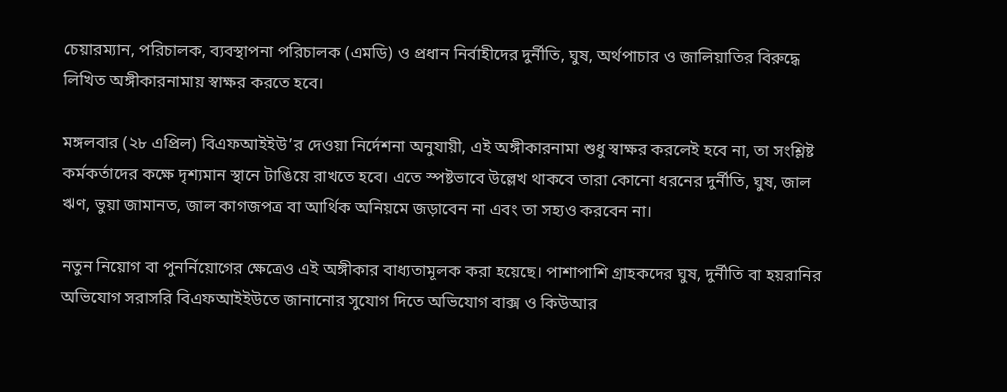চেয়ারম্যান, পরিচালক, ব্যবস্থাপনা পরিচালক (এমডি) ও প্রধান নির্বাহীদের দুর্নীতি, ঘুষ, অর্থপাচার ও জালিয়াতির বিরুদ্ধে লিখিত অঙ্গীকারনামায় স্বাক্ষর করতে হবে।

মঙ্গলবার (২৮ এপ্রিল) বিএফআইইউ’র দেওয়া নির্দেশনা অনুযায়ী, এই অঙ্গীকারনামা শুধু স্বাক্ষর করলেই হবে না, তা সংশ্লিষ্ট কর্মকর্তাদের কক্ষে দৃশ্যমান স্থানে টাঙিয়ে রাখতে হবে। এতে স্পষ্টভাবে উল্লেখ থাকবে তারা কোনো ধরনের দুর্নীতি, ঘুষ, জাল ঋণ, ভুয়া জামানত, জাল কাগজপত্র বা আর্থিক অনিয়মে জড়াবেন না এবং তা সহ্যও করবেন না।

নতুন নিয়োগ বা পুনর্নিয়োগের ক্ষেত্রেও এই অঙ্গীকার বাধ্যতামূলক করা হয়েছে। পাশাপাশি গ্রাহকদের ঘুষ, দুর্নীতি বা হয়রানির অভিযোগ সরাসরি বিএফআইইউতে জানানোর সুযোগ দিতে অভিযোগ বাক্স ও কিউআর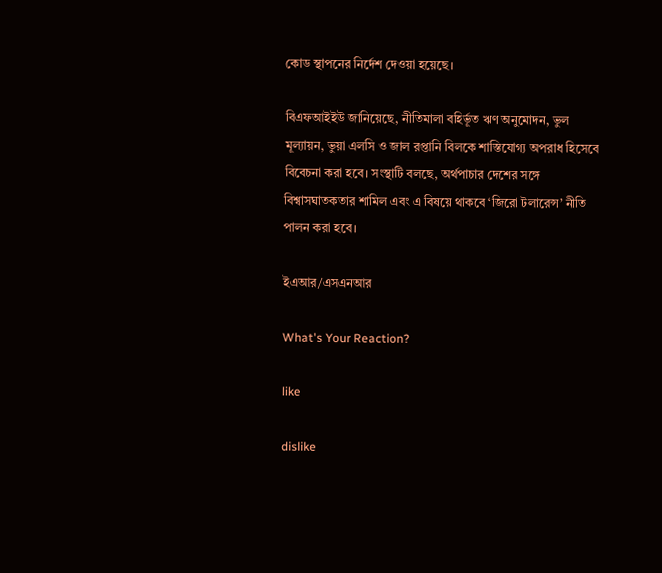কোড স্থাপনের নির্দেশ দেওয়া হয়েছে।

বিএফআইইউ জানিয়েছে, নীতিমালা বহির্ভূত ঋণ অনুমোদন, ভুল মূল্যায়ন, ভুয়া এলসি ও জাল রপ্তানি বিলকে শাস্তিযোগ্য অপরাধ হিসেবে বিবেচনা করা হবে। সংস্থাটি বলছে, অর্থপাচার দেশের সঙ্গে বিশ্বাসঘাতকতার শামিল এবং এ বিষয়ে থাকবে ‘জিরো টলারেন্স’ নীতি পালন করা হবে।

ইএআর/এসএনআর

What's Your Reaction?

like

dislike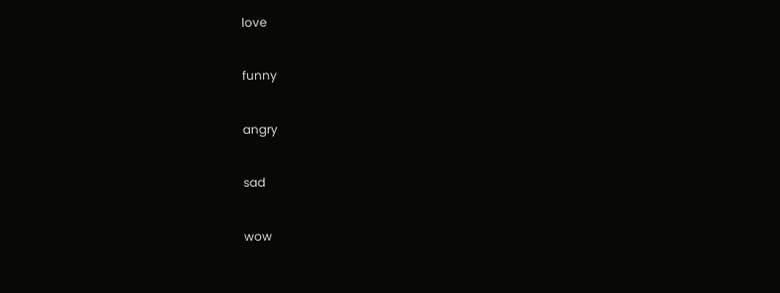love

funny

angry

sad

wow